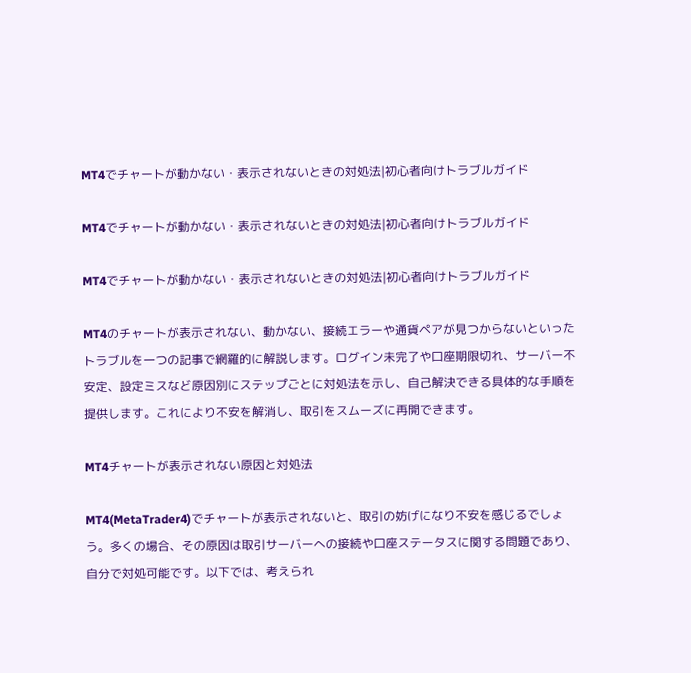MT4でチャートが動かない・表示されないときの対処法|初心者向けトラブルガイド

MT4でチャートが動かない・表示されないときの対処法|初心者向けトラブルガイド

MT4でチャートが動かない・表示されないときの対処法|初心者向けトラブルガイド

MT4のチャートが表示されない、動かない、接続エラーや通貨ペアが見つからないといったトラブルを一つの記事で網羅的に解説します。ログイン未完了や口座期限切れ、サーバー不安定、設定ミスなど原因別にステップごとに対処法を示し、自己解決できる具体的な手順を提供します。これにより不安を解消し、取引をスムーズに再開できます。

MT4チャートが表示されない原因と対処法

MT4(MetaTrader4)でチャートが表示されないと、取引の妨げになり不安を感じるでしょう。多くの場合、その原因は取引サーバーへの接続や口座ステータスに関する問題であり、自分で対処可能です。以下では、考えられ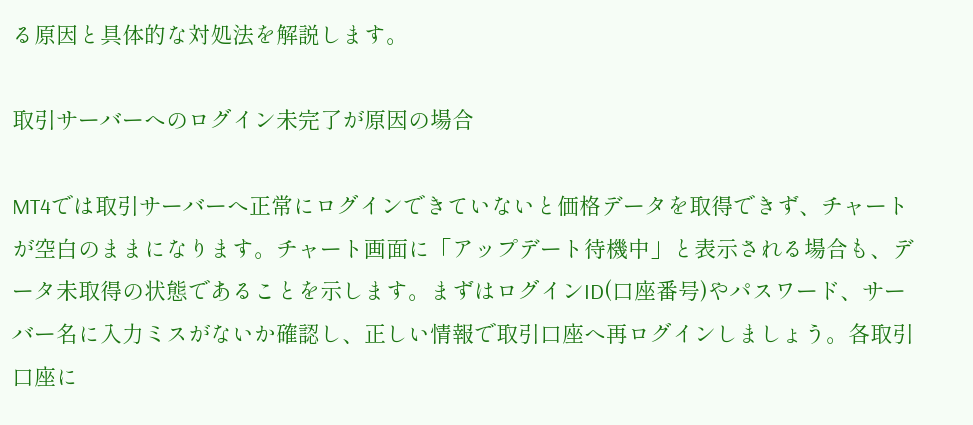る原因と具体的な対処法を解説します。

取引サーバーへのログイン未完了が原因の場合

MT4では取引サーバーへ正常にログインできていないと価格データを取得できず、チャートが空白のままになります。チャート画面に「アップデート待機中」と表示される場合も、データ未取得の状態であることを示します。まずはログインID(口座番号)やパスワード、サーバー名に入力ミスがないか確認し、正しい情報で取引口座へ再ログインしましょう。各取引口座に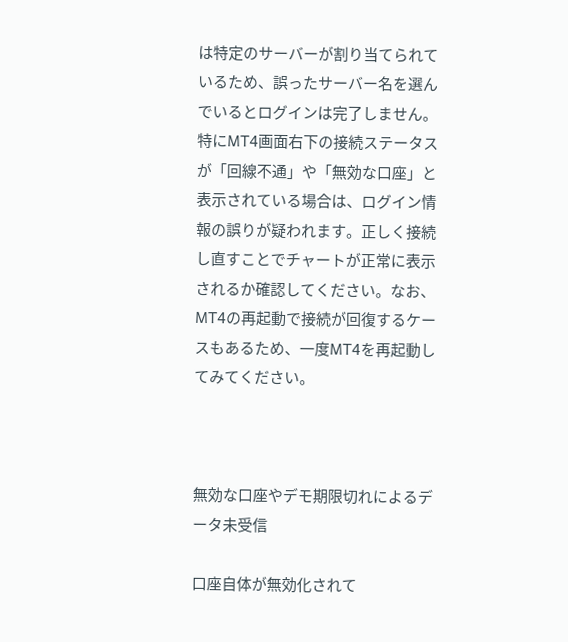は特定のサーバーが割り当てられているため、誤ったサーバー名を選んでいるとログインは完了しません。特にMT4画面右下の接続ステータスが「回線不通」や「無効な口座」と表示されている場合は、ログイン情報の誤りが疑われます。正しく接続し直すことでチャートが正常に表示されるか確認してください。なお、MT4の再起動で接続が回復するケースもあるため、一度MT4を再起動してみてください。



無効な口座やデモ期限切れによるデータ未受信

口座自体が無効化されて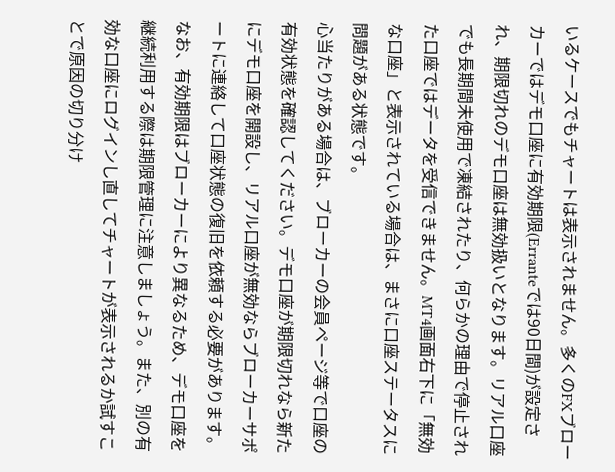いるケースでもチャートは表示されません。多くのFXブローカーではデモ口座に有効期限(Erranteでは90日間)が設定され、期限切れのデモ口座は無効扱いとなります。リアル口座でも長期間未使用で凍結されたり、何らかの理由で停止された口座ではデータを受信できません。MT4画面右下に「無効な口座」と表示されている場合は、まさに口座ステータスに問題がある状態です。
心当たりがある場合は、ブローカーの会員ページ等で口座の有効状態を確認してください。デモ口座が期限切れなら新たにデモ口座を開設し、リアル口座が無効ならブローカーサポートに連絡して口座状態の復旧を依頼する必要があります。なお、有効期限はブローカーにより異なるため、デモ口座を継続利用する際は期限管理に注意しましょう。また、別の有効な口座にログインし直してチャートが表示されるか試すことで原因の切り分け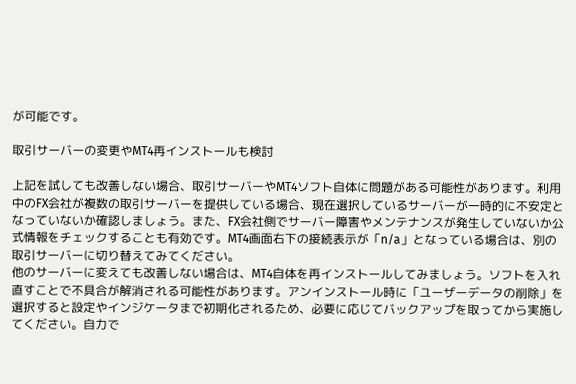が可能です。

取引サーバーの変更やMT4再インストールも検討

上記を試しても改善しない場合、取引サーバーやMT4ソフト自体に問題がある可能性があります。利用中のFX会社が複数の取引サーバーを提供している場合、現在選択しているサーバーが一時的に不安定となっていないか確認しましょう。また、FX会社側でサーバー障害やメンテナンスが発生していないか公式情報をチェックすることも有効です。MT4画面右下の接続表示が「n/a」となっている場合は、別の取引サーバーに切り替えてみてください。
他のサーバーに変えても改善しない場合は、MT4自体を再インストールしてみましょう。ソフトを入れ直すことで不具合が解消される可能性があります。アンインストール時に「ユーザーデータの削除」を選択すると設定やインジケータまで初期化されるため、必要に応じてバックアップを取ってから実施してください。自力で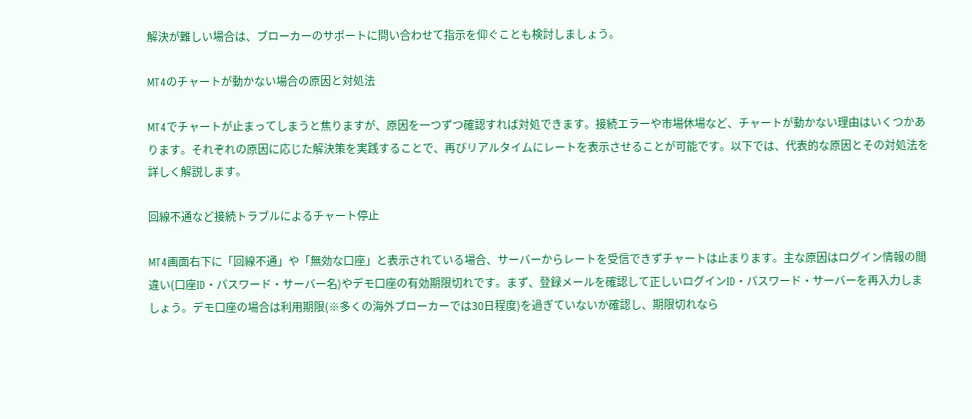解決が難しい場合は、ブローカーのサポートに問い合わせて指示を仰ぐことも検討しましょう。

MT4のチャートが動かない場合の原因と対処法

MT4でチャートが止まってしまうと焦りますが、原因を一つずつ確認すれば対処できます。接続エラーや市場休場など、チャートが動かない理由はいくつかあります。それぞれの原因に応じた解決策を実践することで、再びリアルタイムにレートを表示させることが可能です。以下では、代表的な原因とその対処法を詳しく解説します。

回線不通など接続トラブルによるチャート停止

MT4画面右下に「回線不通」や「無効な口座」と表示されている場合、サーバーからレートを受信できずチャートは止まります。主な原因はログイン情報の間違い(口座ID・パスワード・サーバー名)やデモ口座の有効期限切れです。まず、登録メールを確認して正しいログインID・パスワード・サーバーを再入力しましょう。デモ口座の場合は利用期限(※多くの海外ブローカーでは30日程度)を過ぎていないか確認し、期限切れなら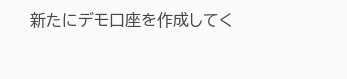新たにデモ口座を作成してく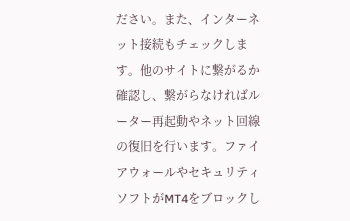ださい。また、インターネット接続もチェックします。他のサイトに繋がるか確認し、繋がらなければルーター再起動やネット回線の復旧を行います。ファイアウォールやセキュリティソフトがMT4をブロックし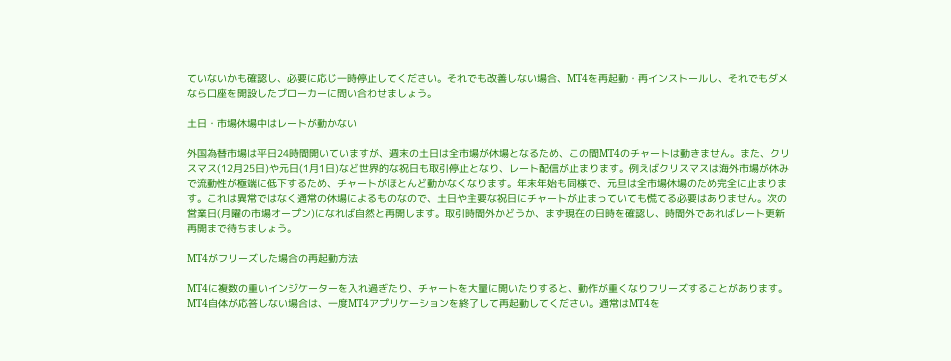ていないかも確認し、必要に応じ一時停止してください。それでも改善しない場合、MT4を再起動・再インストールし、それでもダメなら口座を開設したブローカーに問い合わせましょう。

土日・市場休場中はレートが動かない

外国為替市場は平日24時間開いていますが、週末の土日は全市場が休場となるため、この間MT4のチャートは動きません。また、クリスマス(12月25日)や元日(1月1日)など世界的な祝日も取引停止となり、レート配信が止まります。例えばクリスマスは海外市場が休みで流動性が極端に低下するため、チャートがほとんど動かなくなります。年末年始も同様で、元旦は全市場休場のため完全に止まります。これは異常ではなく通常の休場によるものなので、土日や主要な祝日にチャートが止まっていても慌てる必要はありません。次の営業日(月曜の市場オープン)になれば自然と再開します。取引時間外かどうか、まず現在の日時を確認し、時間外であればレート更新再開まで待ちましょう。

MT4がフリーズした場合の再起動方法

MT4に複数の重いインジケーターを入れ過ぎたり、チャートを大量に開いたりすると、動作が重くなりフリーズすることがあります。MT4自体が応答しない場合は、一度MT4アプリケーションを終了して再起動してください。通常はMT4を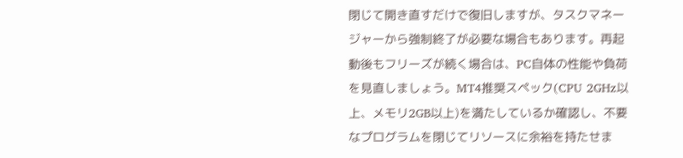閉じて開き直すだけで復旧しますが、タスクマネージャーから強制終了が必要な場合もあります。再起動後もフリーズが続く場合は、PC自体の性能や負荷を見直しましょう。MT4推奨スペック(CPU 2GHz以上、メモリ2GB以上)を満たしているか確認し、不要なプログラムを閉じてリソースに余裕を持たせま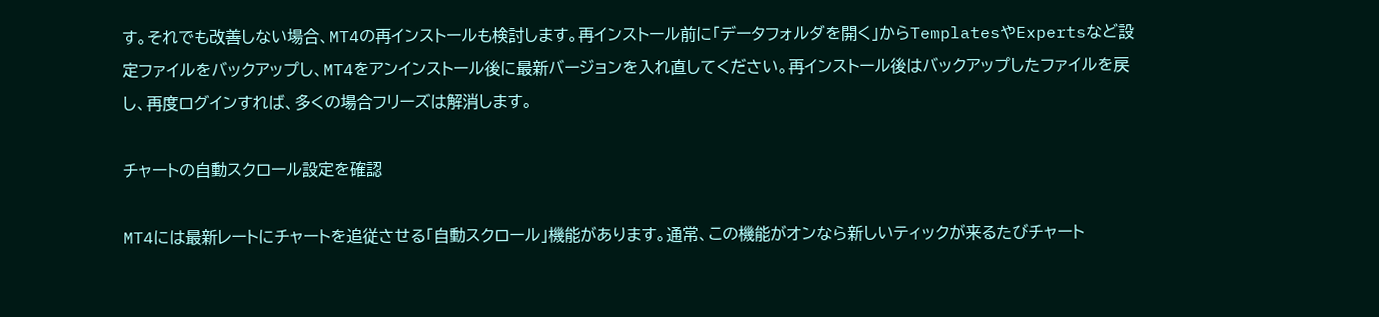す。それでも改善しない場合、MT4の再インストールも検討します。再インストール前に「データフォルダを開く」からTemplatesやExpertsなど設定ファイルをバックアップし、MT4をアンインストール後に最新バージョンを入れ直してください。再インストール後はバックアップしたファイルを戻し、再度ログインすれば、多くの場合フリーズは解消します。

チャートの自動スクロール設定を確認

MT4には最新レートにチャートを追従させる「自動スクロール」機能があります。通常、この機能がオンなら新しいティックが来るたびチャート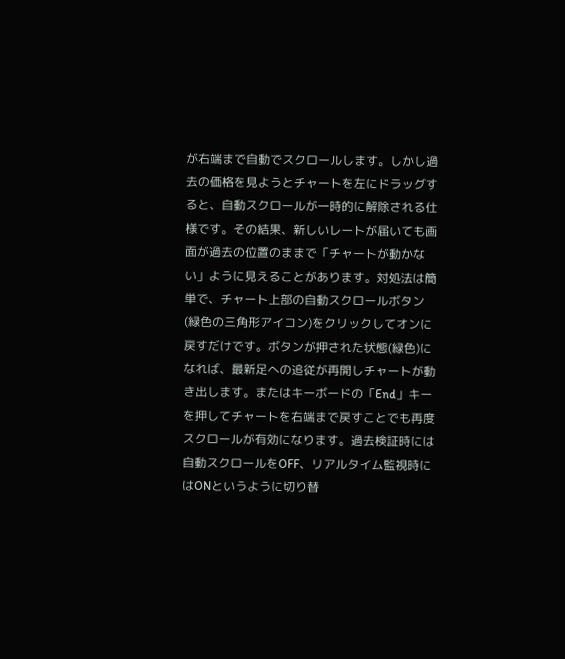が右端まで自動でスクロールします。しかし過去の価格を見ようとチャートを左にドラッグすると、自動スクロールが一時的に解除される仕様です。その結果、新しいレートが届いても画面が過去の位置のままで「チャートが動かない」ように見えることがあります。対処法は簡単で、チャート上部の自動スクロールボタン(緑色の三角形アイコン)をクリックしてオンに戻すだけです。ボタンが押された状態(緑色)になれば、最新足への追従が再開しチャートが動き出します。またはキーボードの「End」キーを押してチャートを右端まで戻すことでも再度スクロールが有効になります。過去検証時には自動スクロールをOFF、リアルタイム監視時にはONというように切り替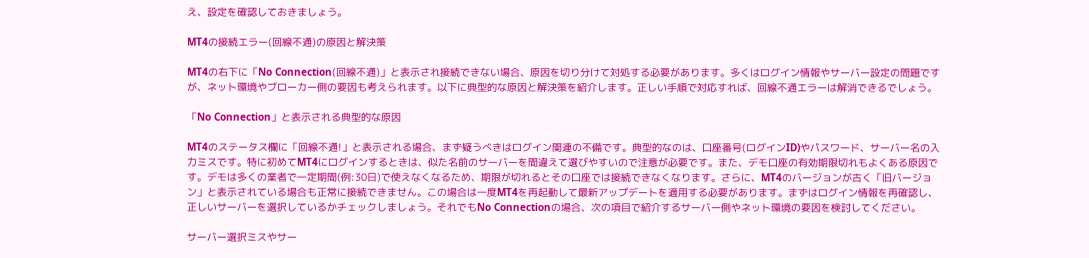え、設定を確認しておきましょう。

MT4の接続エラー(回線不通)の原因と解決策

MT4の右下に「No Connection(回線不通)」と表示され接続できない場合、原因を切り分けて対処する必要があります。多くはログイン情報やサーバー設定の問題ですが、ネット環境やブローカー側の要因も考えられます。以下に典型的な原因と解決策を紹介します。正しい手順で対応すれば、回線不通エラーは解消できるでしょう。

「No Connection」と表示される典型的な原因

MT4のステータス欄に「回線不通!」と表示される場合、まず疑うべきはログイン関連の不備です。典型的なのは、口座番号(ログインID)やパスワード、サーバー名の入力ミスです。特に初めてMT4にログインするときは、似た名前のサーバーを間違えて選びやすいので注意が必要です。また、デモ口座の有効期限切れもよくある原因です。デモは多くの業者で一定期間(例:30日)で使えなくなるため、期限が切れるとその口座では接続できなくなります。さらに、MT4のバージョンが古く「旧バージョン」と表示されている場合も正常に接続できません。この場合は一度MT4を再起動して最新アップデートを適用する必要があります。まずはログイン情報を再確認し、正しいサーバーを選択しているかチェックしましょう。それでもNo Connectionの場合、次の項目で紹介するサーバー側やネット環境の要因を検討してください。

サーバー選択ミスやサー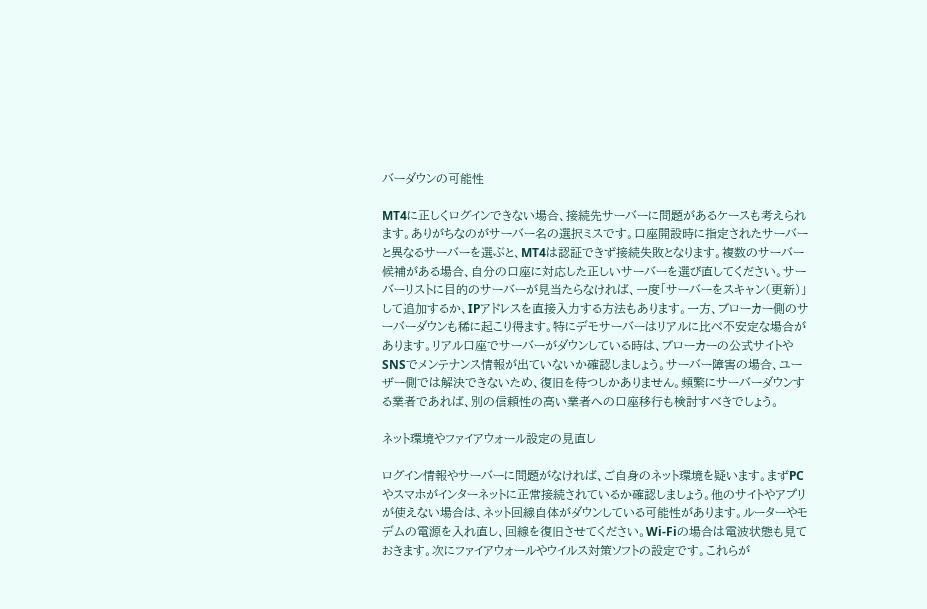バーダウンの可能性

MT4に正しくログインできない場合、接続先サーバーに問題があるケースも考えられます。ありがちなのがサーバー名の選択ミスです。口座開設時に指定されたサーバーと異なるサーバーを選ぶと、MT4は認証できず接続失敗となります。複数のサーバー候補がある場合、自分の口座に対応した正しいサーバーを選び直してください。サーバーリストに目的のサーバーが見当たらなければ、一度「サーバーをスキャン(更新)」して追加するか、IPアドレスを直接入力する方法もあります。一方、ブローカー側のサーバーダウンも稀に起こり得ます。特にデモサーバーはリアルに比べ不安定な場合があります。リアル口座でサーバーがダウンしている時は、ブローカーの公式サイトやSNSでメンテナンス情報が出ていないか確認しましょう。サーバー障害の場合、ユーザー側では解決できないため、復旧を待つしかありません。頻繁にサーバーダウンする業者であれば、別の信頼性の高い業者への口座移行も検討すべきでしょう。

ネット環境やファイアウォール設定の見直し

ログイン情報やサーバーに問題がなければ、ご自身のネット環境を疑います。まずPCやスマホがインターネットに正常接続されているか確認しましょう。他のサイトやアプリが使えない場合は、ネット回線自体がダウンしている可能性があります。ルーターやモデムの電源を入れ直し、回線を復旧させてください。Wi-Fiの場合は電波状態も見ておきます。次にファイアウォールやウイルス対策ソフトの設定です。これらが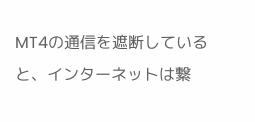MT4の通信を遮断していると、インターネットは繋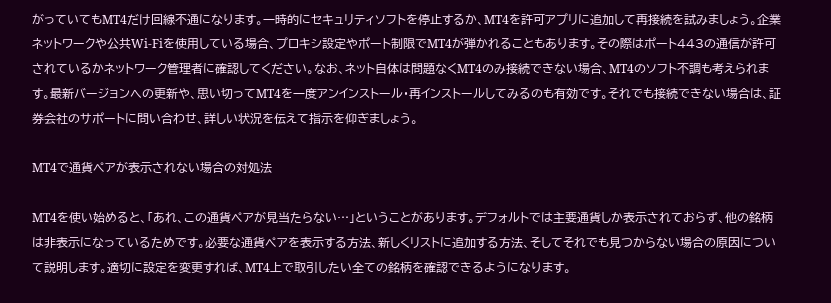がっていてもMT4だけ回線不通になります。一時的にセキュリティソフトを停止するか、MT4を許可アプリに追加して再接続を試みましょう。企業ネットワークや公共Wi-Fiを使用している場合、プロキシ設定やポート制限でMT4が弾かれることもあります。その際はポート443の通信が許可されているかネットワーク管理者に確認してください。なお、ネット自体は問題なくMT4のみ接続できない場合、MT4のソフト不調も考えられます。最新バージョンへの更新や、思い切ってMT4を一度アンインストール・再インストールしてみるのも有効です。それでも接続できない場合は、証券会社のサポートに問い合わせ、詳しい状況を伝えて指示を仰ぎましょう。

MT4で通貨ペアが表示されない場合の対処法

MT4を使い始めると、「あれ、この通貨ペアが見当たらない…」ということがあります。デフォルトでは主要通貨しか表示されておらず、他の銘柄は非表示になっているためです。必要な通貨ペアを表示する方法、新しくリストに追加する方法、そしてそれでも見つからない場合の原因について説明します。適切に設定を変更すれば、MT4上で取引したい全ての銘柄を確認できるようになります。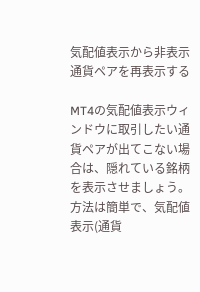気配値表示から非表示通貨ペアを再表示する

MT4の気配値表示ウィンドウに取引したい通貨ペアが出てこない場合は、隠れている銘柄を表示させましょう。方法は簡単で、気配値表示(通貨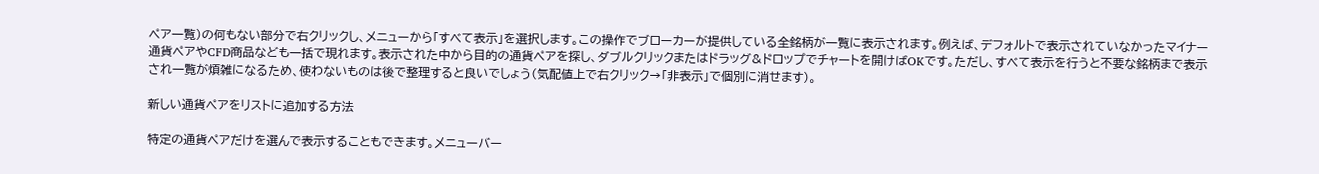ペア一覧)の何もない部分で右クリックし、メニューから「すべて表示」を選択します。この操作でブローカーが提供している全銘柄が一覧に表示されます。例えば、デフォルトで表示されていなかったマイナー通貨ペアやCFD商品なども一括で現れます。表示された中から目的の通貨ペアを探し、ダブルクリックまたはドラッグ&ドロップでチャートを開けばOKです。ただし、すべて表示を行うと不要な銘柄まで表示され一覧が煩雑になるため、使わないものは後で整理すると良いでしょう(気配値上で右クリック→「非表示」で個別に消せます)。

新しい通貨ペアをリストに追加する方法

特定の通貨ペアだけを選んで表示することもできます。メニューバー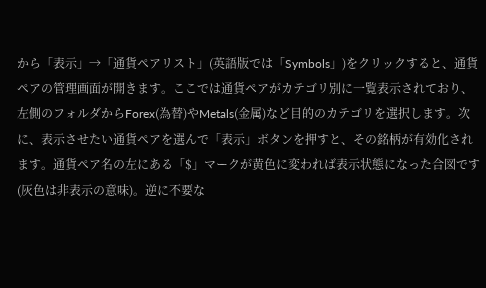から「表示」→「通貨ペアリスト」(英語版では「Symbols」)をクリックすると、通貨ペアの管理画面が開きます。ここでは通貨ペアがカテゴリ別に一覧表示されており、左側のフォルダからForex(為替)やMetals(金属)など目的のカテゴリを選択します。次に、表示させたい通貨ペアを選んで「表示」ボタンを押すと、その銘柄が有効化されます。通貨ペア名の左にある「$」マークが黄色に変われば表示状態になった合図です(灰色は非表示の意味)。逆に不要な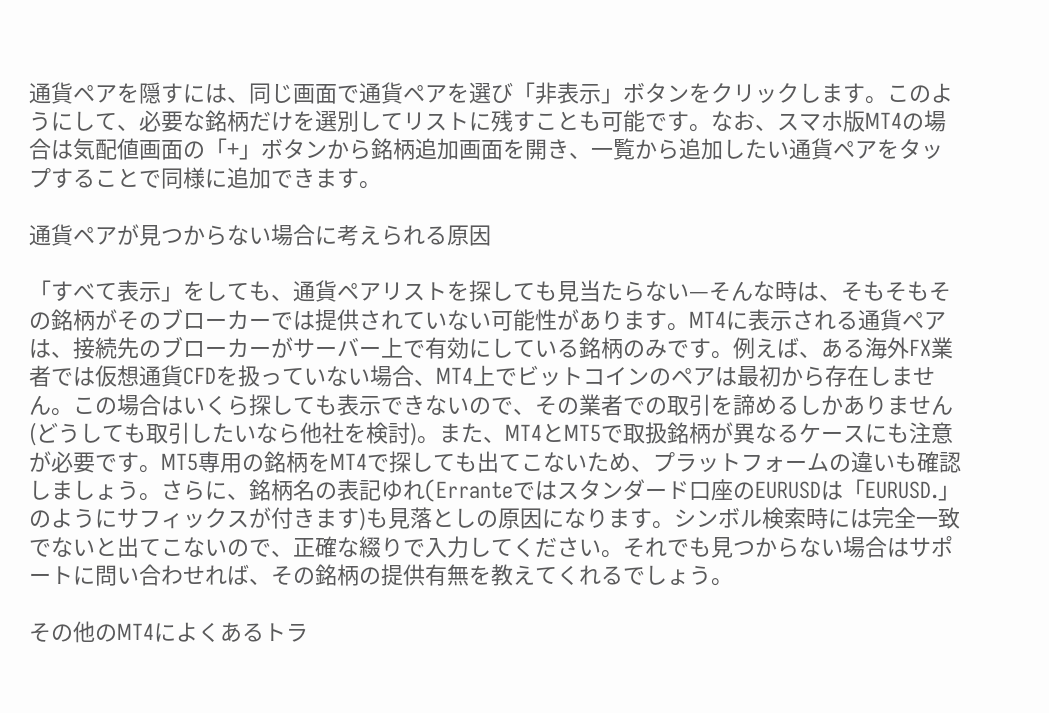通貨ペアを隠すには、同じ画面で通貨ペアを選び「非表示」ボタンをクリックします。このようにして、必要な銘柄だけを選別してリストに残すことも可能です。なお、スマホ版MT4の場合は気配値画面の「+」ボタンから銘柄追加画面を開き、一覧から追加したい通貨ペアをタップすることで同様に追加できます。

通貨ペアが見つからない場合に考えられる原因

「すべて表示」をしても、通貨ペアリストを探しても見当たらない—そんな時は、そもそもその銘柄がそのブローカーでは提供されていない可能性があります。MT4に表示される通貨ペアは、接続先のブローカーがサーバー上で有効にしている銘柄のみです。例えば、ある海外FX業者では仮想通貨CFDを扱っていない場合、MT4上でビットコインのペアは最初から存在しません。この場合はいくら探しても表示できないので、その業者での取引を諦めるしかありません(どうしても取引したいなら他社を検討)。また、MT4とMT5で取扱銘柄が異なるケースにも注意が必要です。MT5専用の銘柄をMT4で探しても出てこないため、プラットフォームの違いも確認しましょう。さらに、銘柄名の表記ゆれ(Erranteではスタンダード口座のEURUSDは「EURUSD.」のようにサフィックスが付きます)も見落としの原因になります。シンボル検索時には完全一致でないと出てこないので、正確な綴りで入力してください。それでも見つからない場合はサポートに問い合わせれば、その銘柄の提供有無を教えてくれるでしょう。

その他のMT4によくあるトラ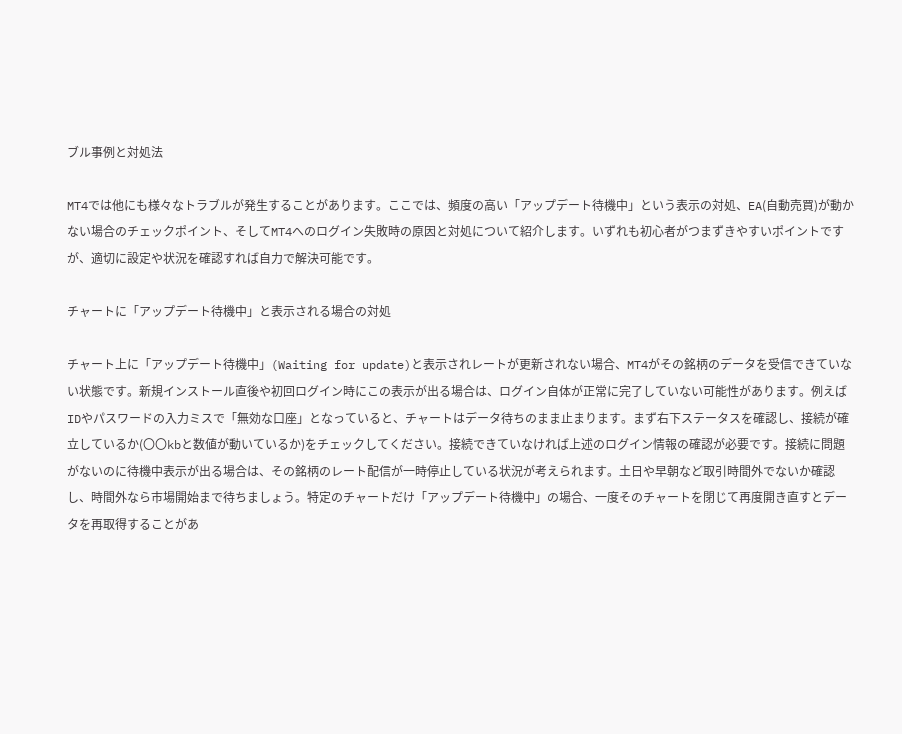ブル事例と対処法

MT4では他にも様々なトラブルが発生することがあります。ここでは、頻度の高い「アップデート待機中」という表示の対処、EA(自動売買)が動かない場合のチェックポイント、そしてMT4へのログイン失敗時の原因と対処について紹介します。いずれも初心者がつまずきやすいポイントですが、適切に設定や状況を確認すれば自力で解決可能です。

チャートに「アップデート待機中」と表示される場合の対処

チャート上に「アップデート待機中」(Waiting for update)と表示されレートが更新されない場合、MT4がその銘柄のデータを受信できていない状態です。新規インストール直後や初回ログイン時にこの表示が出る場合は、ログイン自体が正常に完了していない可能性があります。例えばIDやパスワードの入力ミスで「無効な口座」となっていると、チャートはデータ待ちのまま止まります。まず右下ステータスを確認し、接続が確立しているか(〇〇kbと数値が動いているか)をチェックしてください。接続できていなければ上述のログイン情報の確認が必要です。接続に問題がないのに待機中表示が出る場合は、その銘柄のレート配信が一時停止している状況が考えられます。土日や早朝など取引時間外でないか確認し、時間外なら市場開始まで待ちましょう。特定のチャートだけ「アップデート待機中」の場合、一度そのチャートを閉じて再度開き直すとデータを再取得することがあ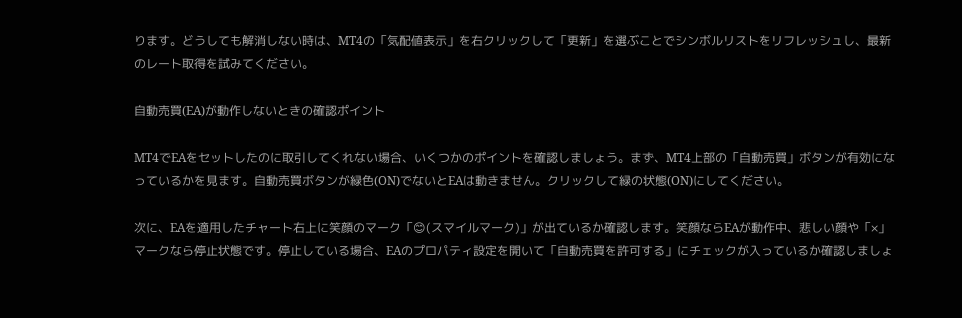ります。どうしても解消しない時は、MT4の「気配値表示」を右クリックして「更新」を選ぶことでシンボルリストをリフレッシュし、最新のレート取得を試みてください。

自動売買(EA)が動作しないときの確認ポイント

MT4でEAをセットしたのに取引してくれない場合、いくつかのポイントを確認しましょう。まず、MT4上部の「自動売買」ボタンが有効になっているかを見ます。自動売買ボタンが緑色(ON)でないとEAは動きません。クリックして緑の状態(ON)にしてください。

次に、EAを適用したチャート右上に笑顔のマーク「😊(スマイルマーク)」が出ているか確認します。笑顔ならEAが動作中、悲しい顔や「×」マークなら停止状態です。停止している場合、EAのプロパティ設定を開いて「自動売買を許可する」にチェックが入っているか確認しましょ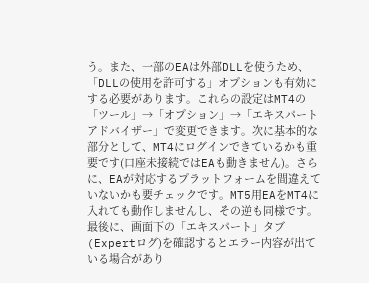う。また、一部のEAは外部DLLを使うため、「DLLの使用を許可する」オプションも有効にする必要があります。これらの設定はMT4の「ツール」→「オプション」→「エキスパートアドバイザー」で変更できます。次に基本的な部分として、MT4にログインできているかも重要です(口座未接続ではEAも動きません)。さらに、EAが対応するプラットフォームを間違えていないかも要チェックです。MT5用EAをMT4に入れても動作しませんし、その逆も同様です。最後に、画面下の「エキスパート」タブ(Expertログ)を確認するとエラー内容が出ている場合があり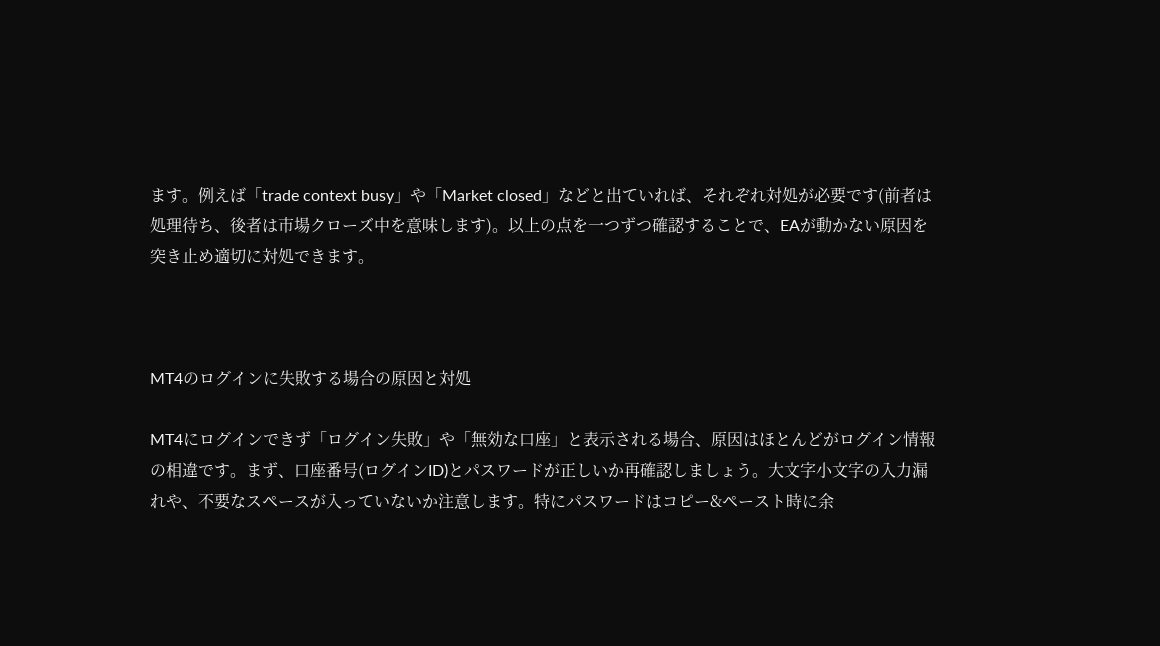ます。例えば「trade context busy」や「Market closed」などと出ていれば、それぞれ対処が必要です(前者は処理待ち、後者は市場クローズ中を意味します)。以上の点を一つずつ確認することで、EAが動かない原因を突き止め適切に対処できます。



MT4のログインに失敗する場合の原因と対処

MT4にログインできず「ログイン失敗」や「無効な口座」と表示される場合、原因はほとんどがログイン情報の相違です。まず、口座番号(ログインID)とパスワードが正しいか再確認しましょう。大文字小文字の入力漏れや、不要なスペースが入っていないか注意します。特にパスワードはコピー&ペースト時に余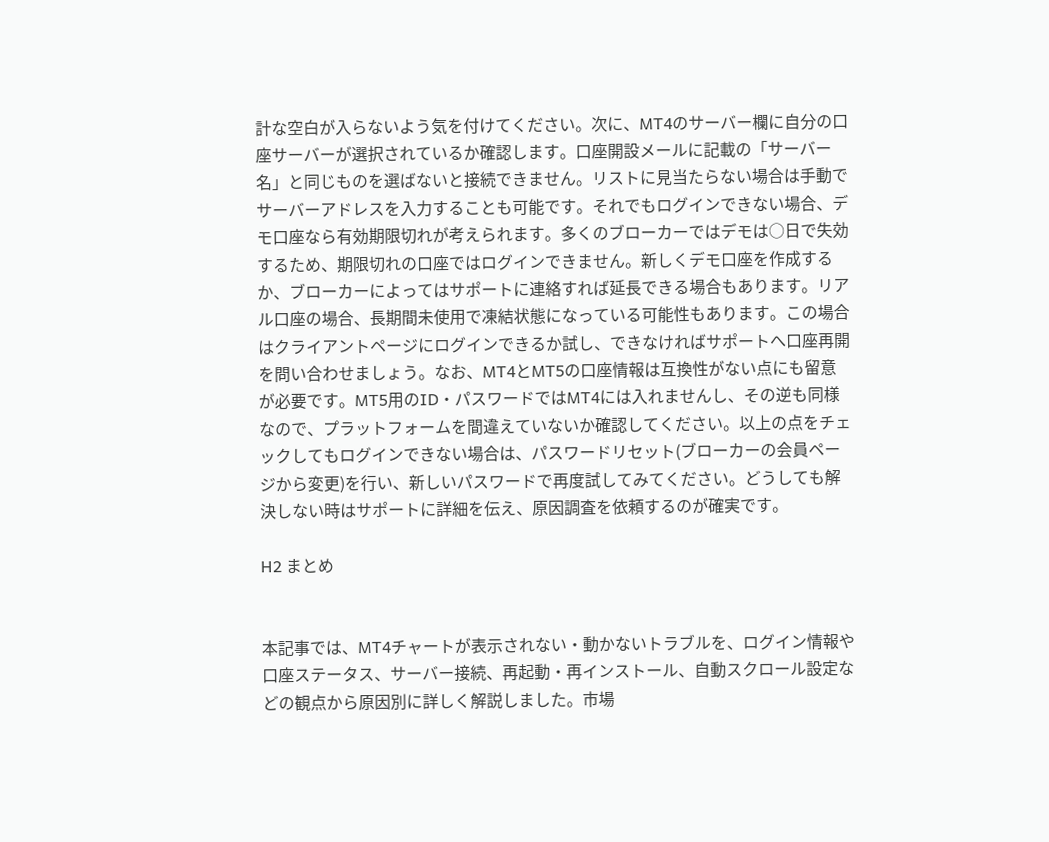計な空白が入らないよう気を付けてください。次に、MT4のサーバー欄に自分の口座サーバーが選択されているか確認します。口座開設メールに記載の「サーバー名」と同じものを選ばないと接続できません。リストに見当たらない場合は手動でサーバーアドレスを入力することも可能です。それでもログインできない場合、デモ口座なら有効期限切れが考えられます。多くのブローカーではデモは○日で失効するため、期限切れの口座ではログインできません。新しくデモ口座を作成するか、ブローカーによってはサポートに連絡すれば延長できる場合もあります。リアル口座の場合、長期間未使用で凍結状態になっている可能性もあります。この場合はクライアントページにログインできるか試し、できなければサポートへ口座再開を問い合わせましょう。なお、MT4とMT5の口座情報は互換性がない点にも留意が必要です。MT5用のID・パスワードではMT4には入れませんし、その逆も同様なので、プラットフォームを間違えていないか確認してください。以上の点をチェックしてもログインできない場合は、パスワードリセット(ブローカーの会員ページから変更)を行い、新しいパスワードで再度試してみてください。どうしても解決しない時はサポートに詳細を伝え、原因調査を依頼するのが確実です。

H2 まとめ


本記事では、MT4チャートが表示されない・動かないトラブルを、ログイン情報や口座ステータス、サーバー接続、再起動・再インストール、自動スクロール設定などの観点から原因別に詳しく解説しました。市場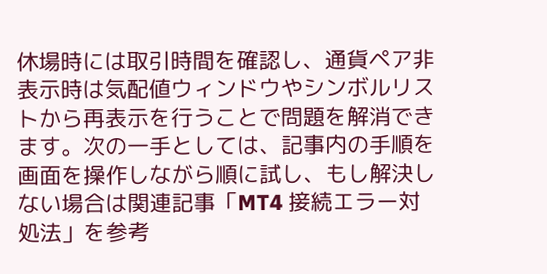休場時には取引時間を確認し、通貨ペア非表示時は気配値ウィンドウやシンボルリストから再表示を行うことで問題を解消できます。次の一手としては、記事内の手順を画面を操作しながら順に試し、もし解決しない場合は関連記事「MT4 接続エラー対処法」を参考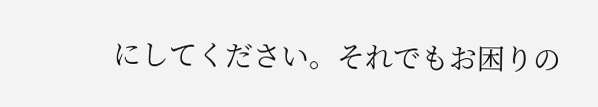にしてください。それでもお困りの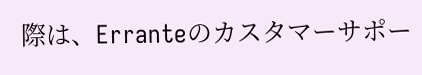際は、Erranteのカスタマーサポー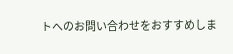トへのお問い合わせをおすすめしま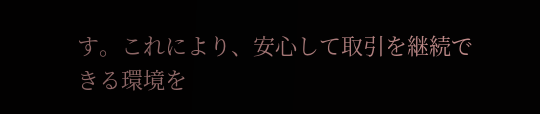す。これにより、安心して取引を継続できる環境を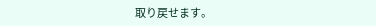取り戻せます。